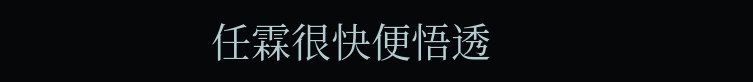任霖很快便悟透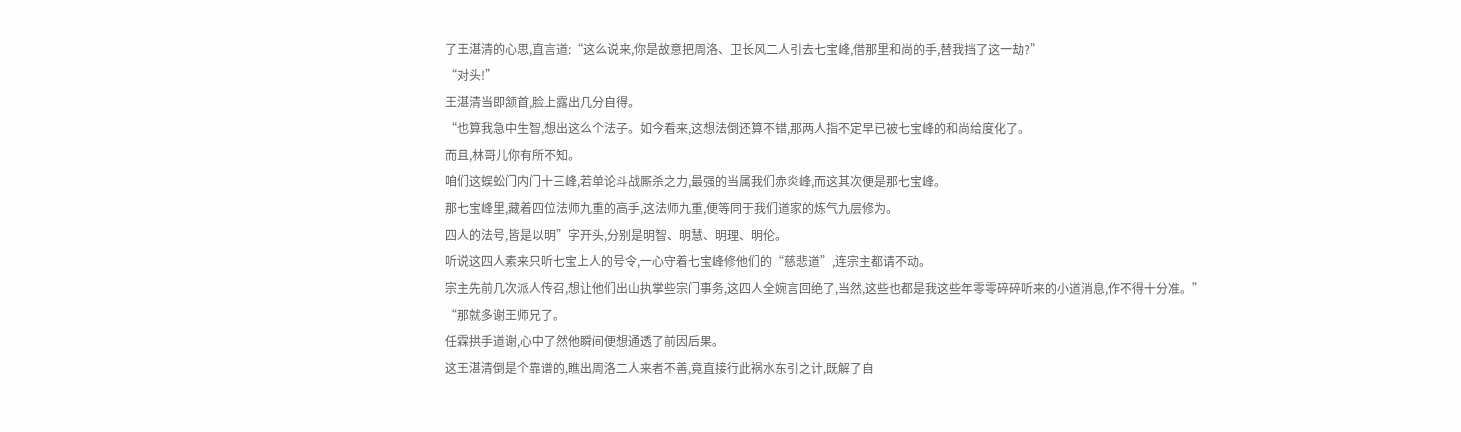了王湛清的心思,直言道:“这么说来,你是故意把周洛、卫长风二人引去七宝峰,借那里和尚的手,替我挡了这一劫?”
“对头!”
王湛清当即颔首,脸上露出几分自得。
“也算我急中生智,想出这么个法子。如今看来,这想法倒还算不错,那两人指不定早已被七宝峰的和尚给度化了。
而且,林哥儿你有所不知。
咱们这蜈蚣门内门十三峰,若单论斗战厮杀之力,最强的当属我们赤炎峰,而这其次便是那七宝峰。
那七宝峰里,藏着四位法师九重的高手,这法师九重,便等同于我们道家的炼气九层修为。
四人的法号,皆是以明”字开头,分别是明智、明慧、明理、明伦。
听说这四人素来只听七宝上人的号令,一心守着七宝峰修他们的“慈悲道”,连宗主都请不动。
宗主先前几次派人传召,想让他们出山执掌些宗门事务,这四人全婉言回绝了,当然,这些也都是我这些年零零碎碎听来的小道消息,作不得十分准。”
“那就多谢王师兄了。
任霖拱手道谢,心中了然他瞬间便想通透了前因后果。
这王湛清倒是个靠谱的,瞧出周洛二人来者不善,竟直接行此祸水东引之计,既解了自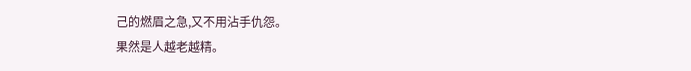己的燃眉之急,又不用沾手仇怨。
果然是人越老越精。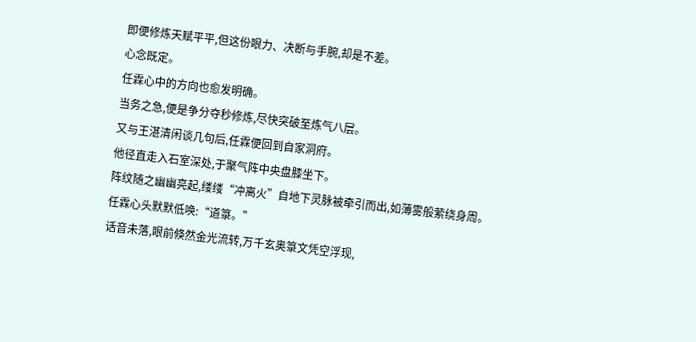即便修炼天赋平平,但这份眼力、决断与手腕,却是不差。
心念既定。
任霖心中的方向也愈发明确。
当务之急,便是争分夺秒修炼,尽快突破至炼气八层。
又与王湛清闲谈几句后,任霖便回到自家洞府。
他径直走入石室深处,于聚气阵中央盘膝坐下。
阵纹随之幽幽亮起,缕缕“冲离火”自地下灵脉被牵引而出,如薄雾般萦绕身周。
任霖心头默默低唤:“道箓。”
话音未落,眼前倏然金光流转,万千玄奥箓文凭空浮现,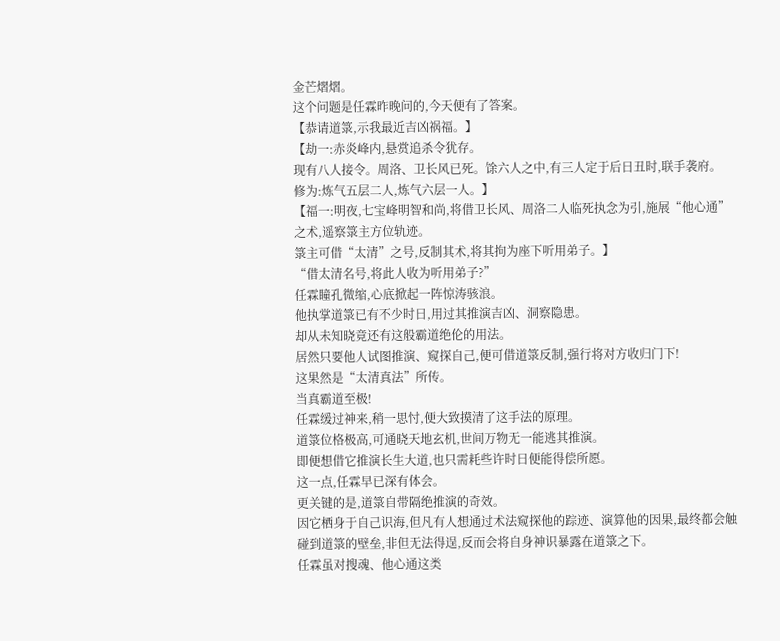金芒熠熠。
这个问题是任霖昨晚问的,今天便有了答案。
【恭请道箓,示我最近吉凶祸福。】
【劫一:赤炎峰内,悬赏追杀令犹存。
现有八人接令。周洛、卫长风已死。馀六人之中,有三人定于后日丑时,联手袭府。
修为:炼气五层二人,炼气六层一人。】
【福一:明夜,七宝峰明智和尚,将借卫长风、周洛二人临死执念为引,施展“他心通”之术,遥察箓主方位轨迹。
箓主可借“太清”之号,反制其术,将其拘为座下听用弟子。】
“借太清名号,将此人收为听用弟子?”
任霖瞳孔微缩,心底掀起一阵惊涛骇浪。
他执掌道箓已有不少时日,用过其推演吉凶、洞察隐患。
却从未知晓竟还有这般霸道绝伦的用法。
居然只要他人试图推演、窥探自己,便可借道箓反制,强行将对方收归门下!
这果然是“太清真法”所传。
当真霸道至极!
任霖缓过神来,稍一思忖,便大致摸清了这手法的原理。
道箓位格极高,可通晓天地玄机,世间万物无一能逃其推演。
即便想借它推演长生大道,也只需耗些许时日便能得偿所愿。
这一点,任霖早已深有体会。
更关键的是,道箓自带隔绝推演的奇效。
因它栖身于自己识海,但凡有人想通过术法窥探他的踪迹、演算他的因果,最终都会触碰到道箓的壁垒,非但无法得逞,反而会将自身神识暴露在道箓之下。
任霖虽对搜魂、他心通这类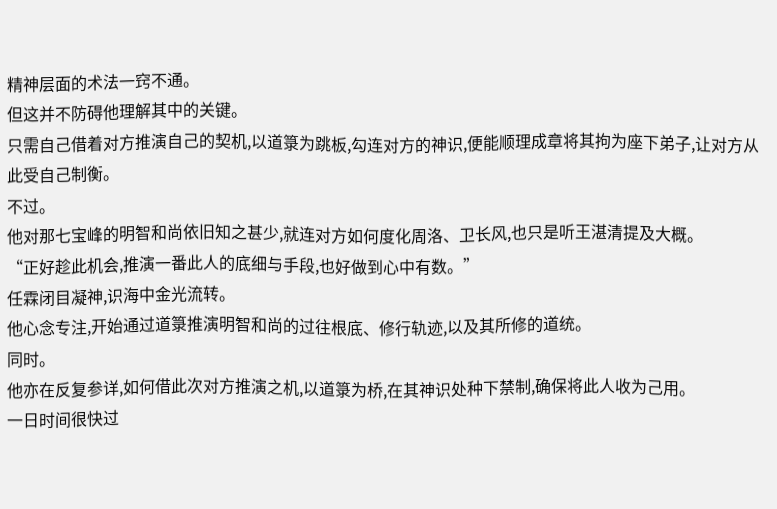精神层面的术法一窍不通。
但这并不防碍他理解其中的关键。
只需自己借着对方推演自己的契机,以道箓为跳板,勾连对方的神识,便能顺理成章将其拘为座下弟子,让对方从此受自己制衡。
不过。
他对那七宝峰的明智和尚依旧知之甚少,就连对方如何度化周洛、卫长风,也只是听王湛清提及大概。
“正好趁此机会,推演一番此人的底细与手段,也好做到心中有数。”
任霖闭目凝神,识海中金光流转。
他心念专注,开始通过道箓推演明智和尚的过往根底、修行轨迹,以及其所修的道统。
同时。
他亦在反复参详,如何借此次对方推演之机,以道箓为桥,在其神识处种下禁制,确保将此人收为己用。
一日时间很快过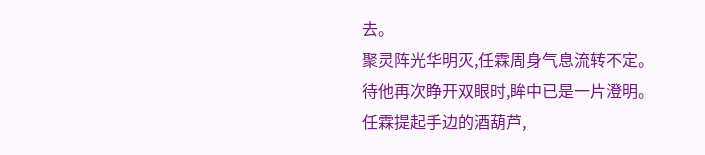去。
聚灵阵光华明灭,任霖周身气息流转不定。
待他再次睁开双眼时,眸中已是一片澄明。
任霖提起手边的酒葫芦,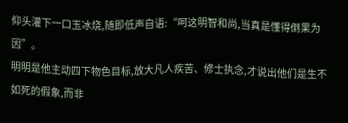仰头灌下一口玉冰烧,随即低声自语:“呵这明智和尚,当真是懂得倒果为因”。
明明是他主动四下物色目标,放大凡人疾苦、修士执念,才说出他们是生不如死的假象,而非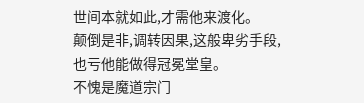世间本就如此,才需他来渡化。
颠倒是非,调转因果,这般卑劣手段,也亏他能做得冠冕堂皇。
不愧是魔道宗门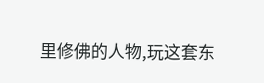里修佛的人物,玩这套东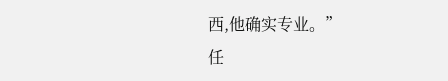西,他确实专业。”
任